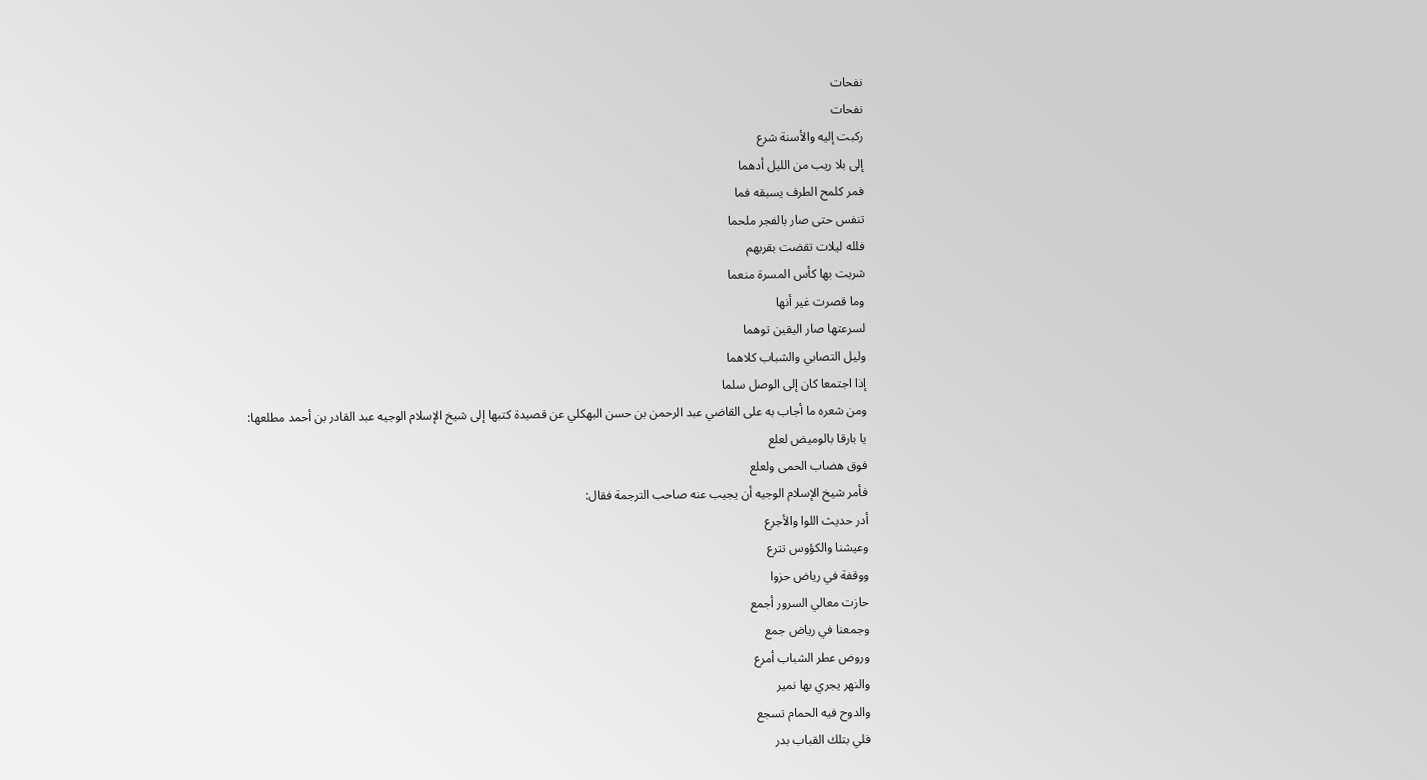نفحات
نفحات
ركبت إليه والأسنة شرع
إلى بلا ريب من الليل أدهما
فمر كلمح الطرف يسبقه فما
تنفس حتى صار بالفجر ملحما
فلله ليلات تقضت بقربهم
شربت بها كأس المسرة منعما
وما قصرت غير أنها
لسرعتها صار اليقين توهما
وليل التصابي والشباب كلاهما
إذا اجتمعا كان إلى الوصل سلما
ومن شعره ما أجاب به على القاضي عبد الرحمن بن حسن البهكلي عن قصيدة كتبها إلى شيخ الإسلام الوجيه عبد القادر بن أحمد مطلعها:
يا بارقا بالوميض لعلع
فوق هضاب الحمى ولعلع
فأمر شيخ الإسلام الوجيه أن يجيب عنه صاحب الترجمة فقال:
أدر حديث اللوا والأجرع
وعيشنا والكؤوس تترع
ووقفة في رياض حزوا
حازت معالي السرور أجمع
وجمعنا في رياض جمع
وروض عطر الشباب أمرع
والنهر يجري بها نمير
والدوح فيه الحمام تسجع
فلي بتلك القباب بدر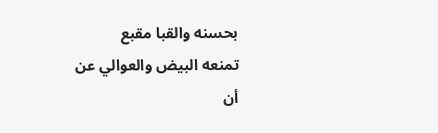بحسنه والقبا مقبع
تمنعه البيض والعوالي عن
أن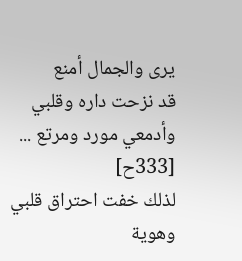يرى والجمال أمنع
قد نزحت داره وقلبي
وأدمعي مورد ومرتع ... [333ح]
لذلك خفت احتراق قلبي
وهوية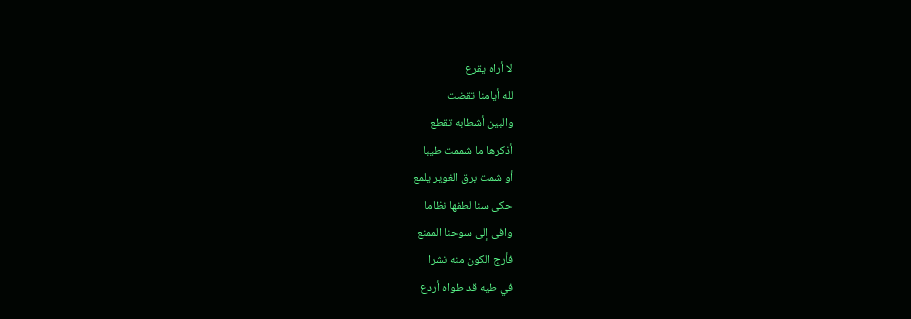لا أراه يقرع
لله أيامنا تقضت
والبين أشطابه تقطع
أذكرها ما شممت طيبا
أو شمت برق الغوير يلمع
حكى سنا لطفها نظاما
وافى إلى سوحنا الممنع
فأرج الكون منه نشرا
في طيه قد طواه أردع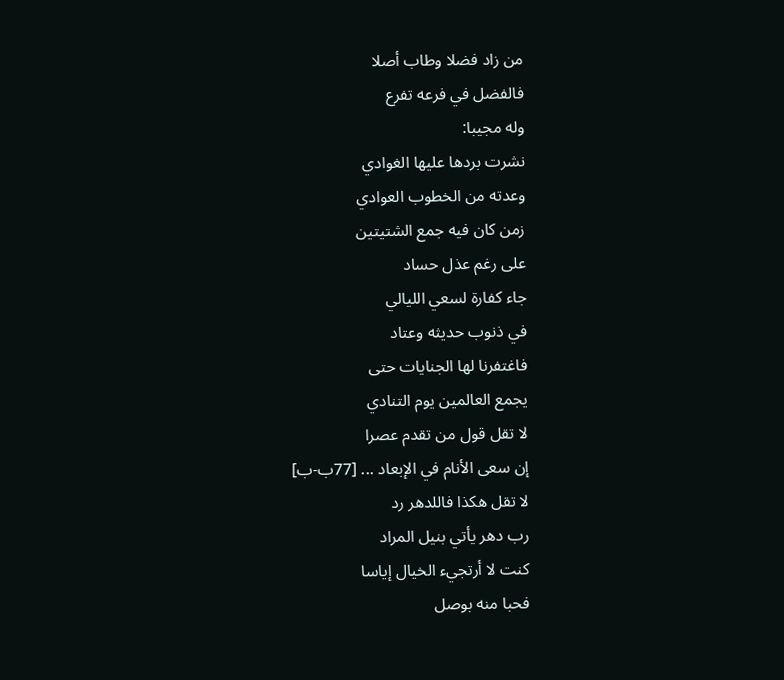من زاد فضلا وطاب أصلا
فالفضل في فرعه تفرع
وله مجيبا:
نشرت بردها عليها الغوادي
وعدته من الخطوب العوادي
زمن كان فيه جمع الشتيتين
على رغم عذل حساد
جاء كفارة لسعي الليالي
في ذنوب حديثه وعتاد
فاغتفرنا لها الجنايات حتى
يجمع العالمين يوم التنادي
لا تقل قول من تقدم عصرا
إن سعى الأنام في الإبعاد ... [77ب-ب]
لا تقل هكذا فاللدهر رد
رب دهر يأتي بنيل المراد
كنت لا أرتجيء الخيال إياسا
فحبا منه بوصل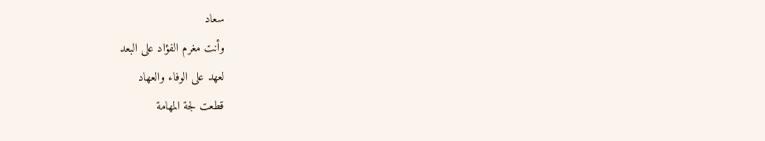سعاد
وأنت مغرم الفؤاد على البعد
لعهد على الوفاء والعهاد
قطعت لجة المهامة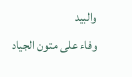والبيد
وفاء على متون الجياد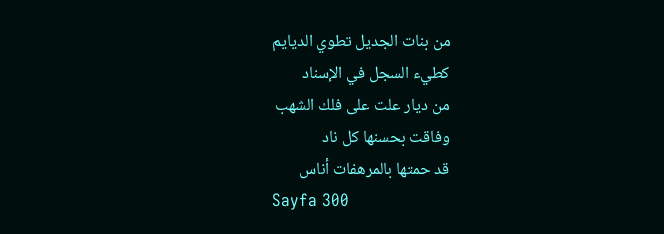من بنات الجديل تطوي الديايم
كطيء السجل في الإسناد
من ديار علت على فلك الشهب
وفاقت بحسنها كل ناد
قد حمتها بالمرهفات أناس
Sayfa 300